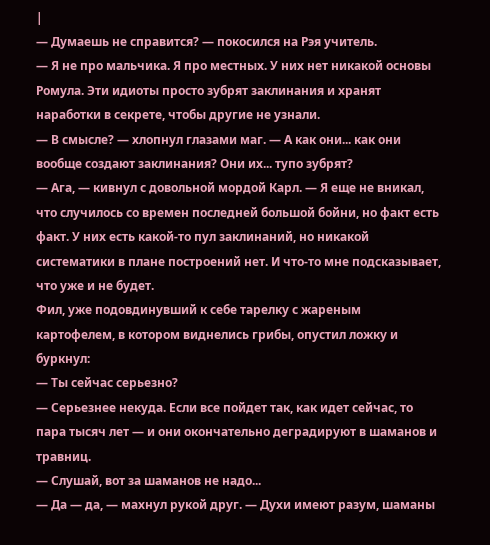|
— Думаешь не справится? — покосился на Рэя учитель.
— Я не про мальчика. Я про местных. У них нет никакой основы Ромула. Эти идиоты просто зубрят заклинания и хранят наработки в секрете, чтобы другие не узнали.
— В смысле? — хлопнул глазами маг. — А как они... как они вообще создают заклинания? Они их... тупо зубрят?
— Ага, — кивнул с довольной мордой Карл. — Я еще не вникал, что случилось со времен последней большой бойни, но факт есть факт. У них есть какой-то пул заклинаний, но никакой систематики в плане построений нет. И что-то мне подсказывает, что уже и не будет.
Фил, уже подовдинувший к себе тарелку с жареным картофелем, в котором виднелись грибы, опустил ложку и буркнул:
— Ты сейчас серьезно?
— Серьезнее некуда. Если все пойдет так, как идет сейчас, то пара тысяч лет — и они окончательно деградируют в шаманов и травниц.
— Слушай, вот за шаманов не надо...
— Да — да, — махнул рукой друг. — Духи имеют разум, шаманы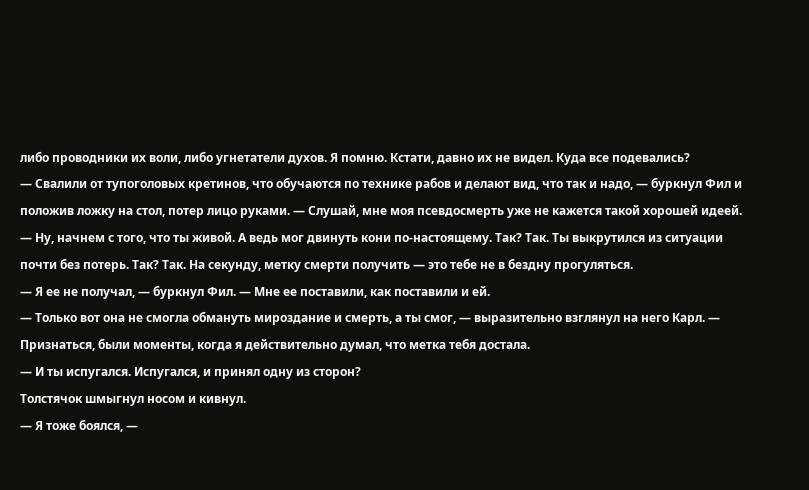либо проводники их воли, либо угнетатели духов. Я помню. Кстати, давно их не видел. Куда все подевались?
— Свалили от тупоголовых кретинов, что обучаются по технике рабов и делают вид, что так и надо, — буркнул Фил и положив ложку на стол, потер лицо руками. — Слушай, мне моя псевдосмерть уже не кажется такой хорошей идеей.
— Ну, начнем с того, что ты живой. А ведь мог двинуть кони по-настоящему. Так? Так. Ты выкрутился из ситуации почти без потерь. Так? Так. На секунду, метку смерти получить — это тебе не в бездну прогуляться.
— Я ее не получал, — буркнул Фил. — Мне ее поставили, как поставили и ей.
— Только вот она не смогла обмануть мироздание и смерть, а ты смог, — выразительно взглянул на него Карл. — Признаться, были моменты, когда я действительно думал, что метка тебя достала.
— И ты испугался. Испугался, и принял одну из сторон?
Толстячок шмыгнул носом и кивнул.
— Я тоже боялся, —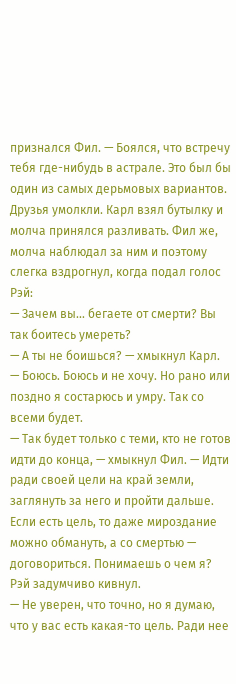признался Фил. — Боялся, что встречу тебя где-нибудь в астрале. Это был бы один из самых дерьмовых вариантов.
Друзья умолкли. Карл взял бутылку и молча принялся разливать. Фил же, молча наблюдал за ним и поэтому слегка вздрогнул, когда подал голос Рэй:
— Зачем вы... бегаете от смерти? Вы так боитесь умереть?
— А ты не боишься? — хмыкнул Карл.
— Боюсь. Боюсь и не хочу. Но рано или поздно я состарюсь и умру. Так со всеми будет.
— Так будет только с теми, кто не готов идти до конца, — хмыкнул Фил. — Идти ради своей цели на край земли, заглянуть за него и пройти дальше. Если есть цель, то даже мироздание можно обмануть, а со смертью — договориться. Понимаешь о чем я?
Рэй задумчиво кивнул.
— Не уверен, что точно, но я думаю, что у вас есть какая-то цель. Ради нее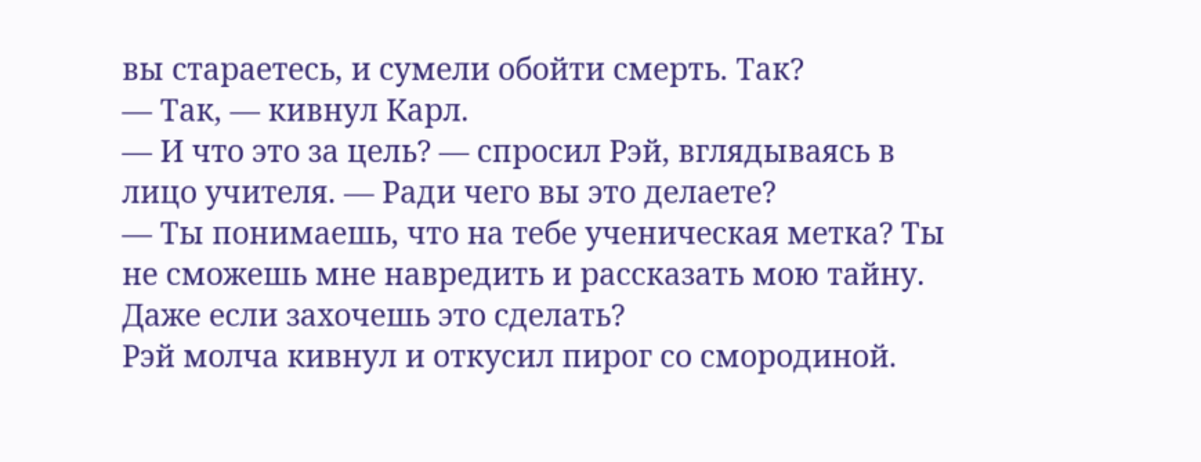вы стараетесь, и сумели обойти смерть. Так?
— Так, — кивнул Карл.
— И что это за цель? — спросил Рэй, вглядываясь в лицо учителя. — Ради чего вы это делаете?
— Ты понимаешь, что на тебе ученическая метка? Ты не сможешь мне навредить и рассказать мою тайну. Даже если захочешь это сделать?
Рэй молча кивнул и откусил пирог со смородиной.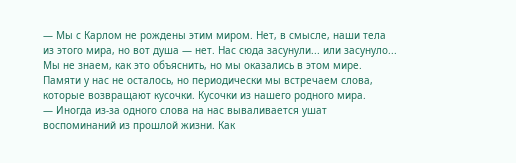— Мы с Карлом не рождены этим миром. Нет, в смысле, наши тела из этого мира, но вот душа — нет. Нас сюда засунули... или засунуло... Мы не знаем, как это объяснить, но мы оказались в этом мире. Памяти у нас не осталось, но периодически мы встречаем слова, которые возвращают кусочки. Кусочки из нашего родного мира.
— Иногда из-за одного слова на нас вываливается ушат воспоминаний из прошлой жизни. Как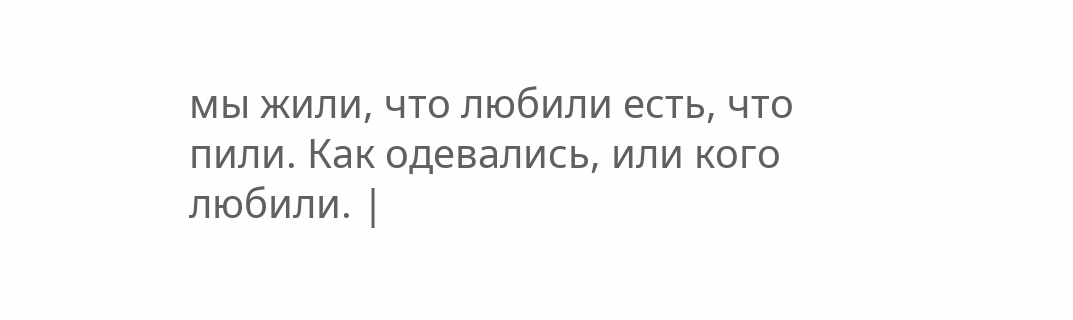мы жили, что любили есть, что пили. Как одевались, или кого любили. |